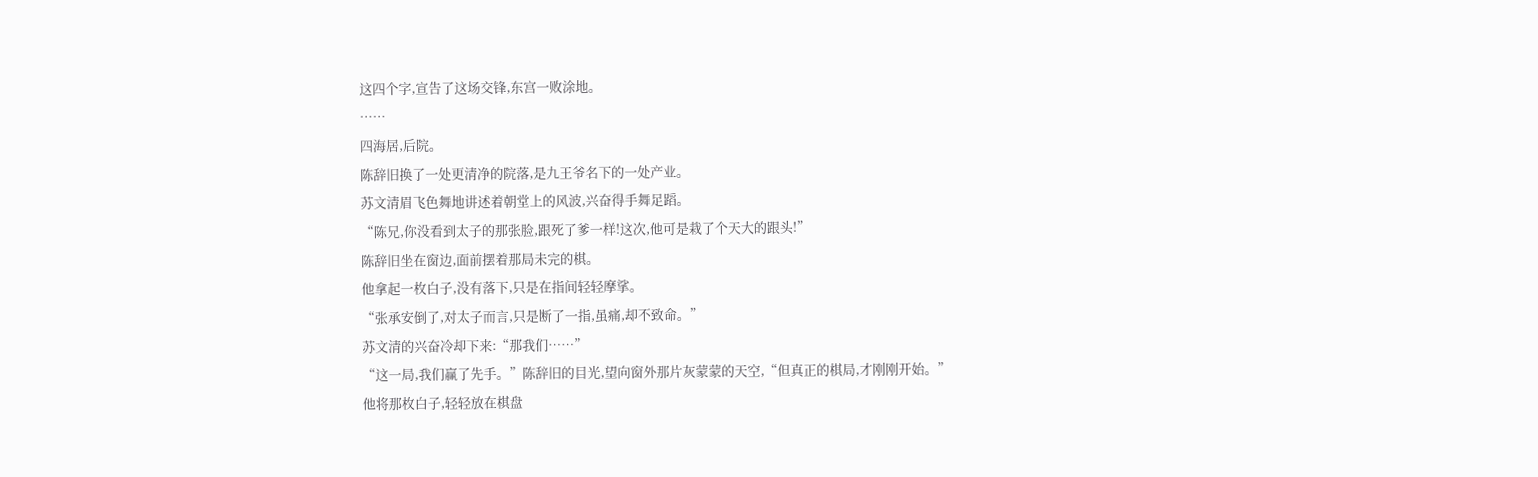这四个字,宣告了这场交锋,东宫一败涂地。
……
四海居,后院。
陈辞旧换了一处更清净的院落,是九王爷名下的一处产业。
苏文清眉飞色舞地讲述着朝堂上的风波,兴奋得手舞足蹈。
“陈兄,你没看到太子的那张脸,跟死了爹一样!这次,他可是栽了个天大的跟头!”
陈辞旧坐在窗边,面前摆着那局未完的棋。
他拿起一枚白子,没有落下,只是在指间轻轻摩挲。
“张承安倒了,对太子而言,只是断了一指,虽痛,却不致命。”
苏文清的兴奋冷却下来:“那我们……”
“这一局,我们赢了先手。”陈辞旧的目光,望向窗外那片灰蒙蒙的天空,“但真正的棋局,才刚刚开始。”
他将那枚白子,轻轻放在棋盘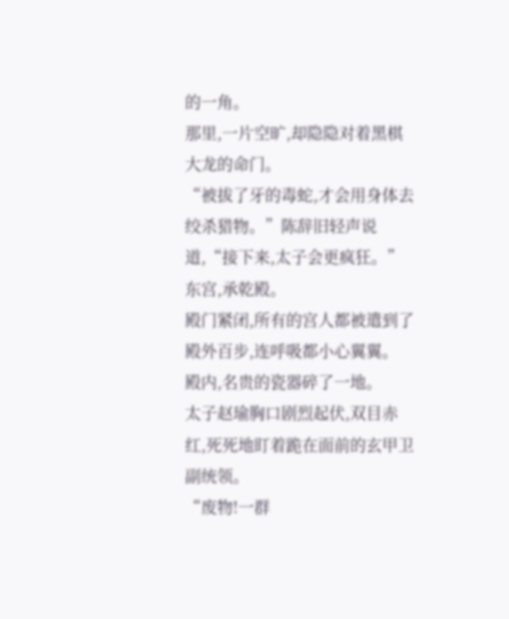的一角。
那里,一片空旷,却隐隐对着黑棋大龙的命门。
“被拔了牙的毒蛇,才会用身体去绞杀猎物。”陈辞旧轻声说道,“接下来,太子会更疯狂。”
东宫,承乾殿。
殿门紧闭,所有的宫人都被遣到了殿外百步,连呼吸都小心翼翼。
殿内,名贵的瓷器碎了一地。
太子赵瑜胸口剧烈起伏,双目赤红,死死地盯着跪在面前的玄甲卫副统领。
“废物!一群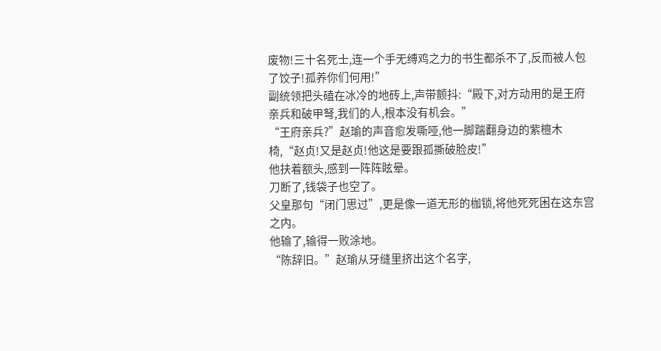废物!三十名死士,连一个手无缚鸡之力的书生都杀不了,反而被人包了饺子!孤养你们何用!”
副统领把头磕在冰冷的地砖上,声带颤抖:“殿下,对方动用的是王府亲兵和破甲弩,我们的人,根本没有机会。”
“王府亲兵?”赵瑜的声音愈发嘶哑,他一脚踹翻身边的紫檀木椅,“赵贞!又是赵贞!他这是要跟孤撕破脸皮!”
他扶着额头,感到一阵阵眩晕。
刀断了,钱袋子也空了。
父皇那句“闭门思过”,更是像一道无形的枷锁,将他死死困在这东宫之内。
他输了,输得一败涂地。
“陈辞旧。”赵瑜从牙缝里挤出这个名字,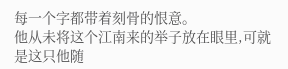每一个字都带着刻骨的恨意。
他从未将这个江南来的举子放在眼里,可就是这只他随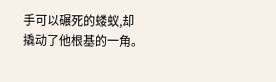手可以碾死的蝼蚁,却撬动了他根基的一角。